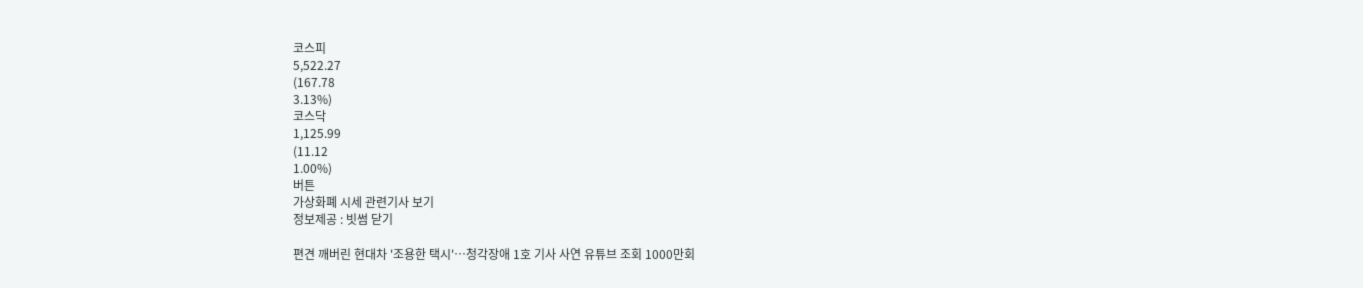코스피
5,522.27
(167.78
3.13%)
코스닥
1,125.99
(11.12
1.00%)
버튼
가상화폐 시세 관련기사 보기
정보제공 : 빗썸 닫기

편견 깨버린 현대차 '조용한 택시'…청각장애 1호 기사 사연 유튜브 조회 1000만회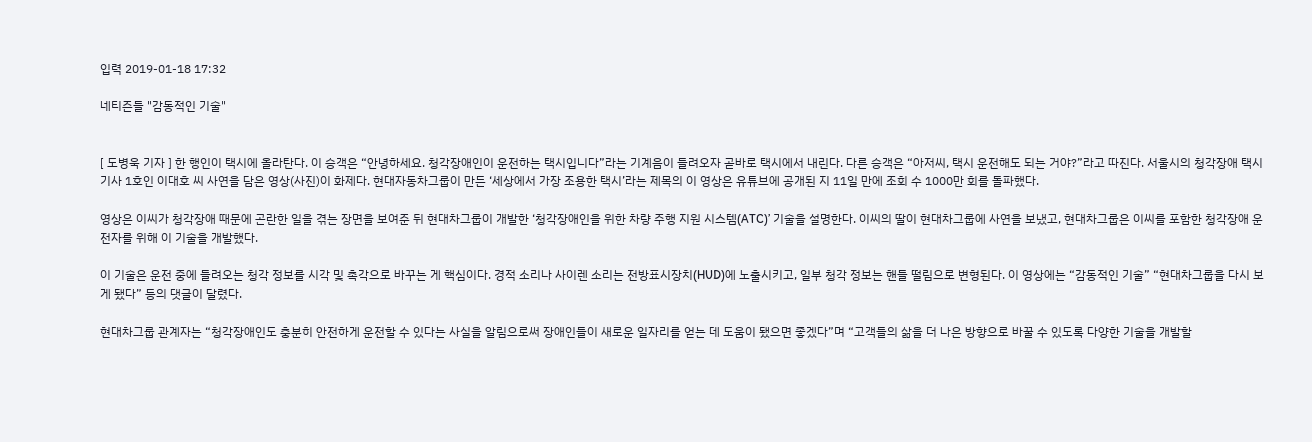입력 2019-01-18 17:32

네티즌들 "감동적인 기술"


[ 도병욱 기자 ] 한 행인이 택시에 올라탄다. 이 승객은 “안녕하세요. 청각장애인이 운전하는 택시입니다”라는 기계음이 들려오자 곧바로 택시에서 내린다. 다른 승객은 “아저씨, 택시 운전해도 되는 거야?”라고 따진다. 서울시의 청각장애 택시 기사 1호인 이대호 씨 사연을 담은 영상(사진)이 화제다. 현대자동차그룹이 만든 ‘세상에서 가장 조용한 택시’라는 제목의 이 영상은 유튜브에 공개된 지 11일 만에 조회 수 1000만 회를 돌파했다.

영상은 이씨가 청각장애 때문에 곤란한 일을 겪는 장면을 보여준 뒤 현대차그룹이 개발한 ‘청각장애인을 위한 차량 주행 지원 시스템(ATC)’ 기술을 설명한다. 이씨의 딸이 현대차그룹에 사연을 보냈고, 현대차그룹은 이씨를 포함한 청각장애 운전자를 위해 이 기술을 개발했다.

이 기술은 운전 중에 들려오는 청각 정보를 시각 및 촉각으로 바꾸는 게 핵심이다. 경적 소리나 사이렌 소리는 전방표시장치(HUD)에 노출시키고, 일부 청각 정보는 핸들 떨림으로 변형된다. 이 영상에는 “감동적인 기술” “현대차그룹을 다시 보게 됐다” 등의 댓글이 달렸다.

현대차그룹 관계자는 “청각장애인도 충분히 안전하게 운전할 수 있다는 사실을 알림으로써 장애인들이 새로운 일자리를 얻는 데 도움이 됐으면 좋겠다”며 “고객들의 삶을 더 나은 방향으로 바꿀 수 있도록 다양한 기술을 개발할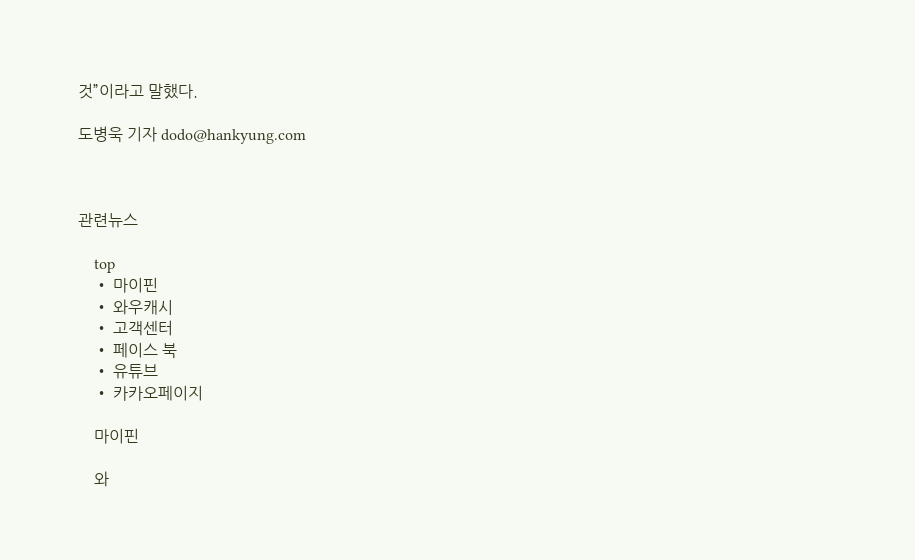것”이라고 말했다.

도병욱 기자 dodo@hankyung.com



관련뉴스

    top
    • 마이핀
    • 와우캐시
    • 고객센터
    • 페이스 북
    • 유튜브
    • 카카오페이지

    마이핀

    와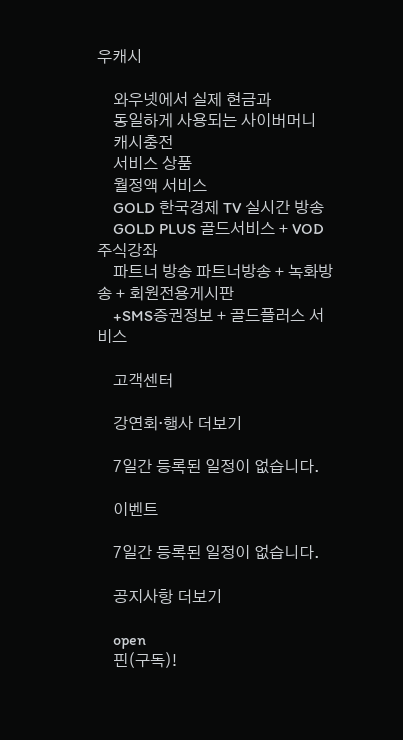우캐시

    와우넷에서 실제 현금과
    동일하게 사용되는 사이버머니
    캐시충전
    서비스 상품
    월정액 서비스
    GOLD 한국경제 TV 실시간 방송
    GOLD PLUS 골드서비스 + VOD 주식강좌
    파트너 방송 파트너방송 + 녹화방송 + 회원전용게시판
    +SMS증권정보 + 골드플러스 서비스

    고객센터

    강연회·행사 더보기

    7일간 등록된 일정이 없습니다.

    이벤트

    7일간 등록된 일정이 없습니다.

    공지사항 더보기

    open
    핀(구독)!